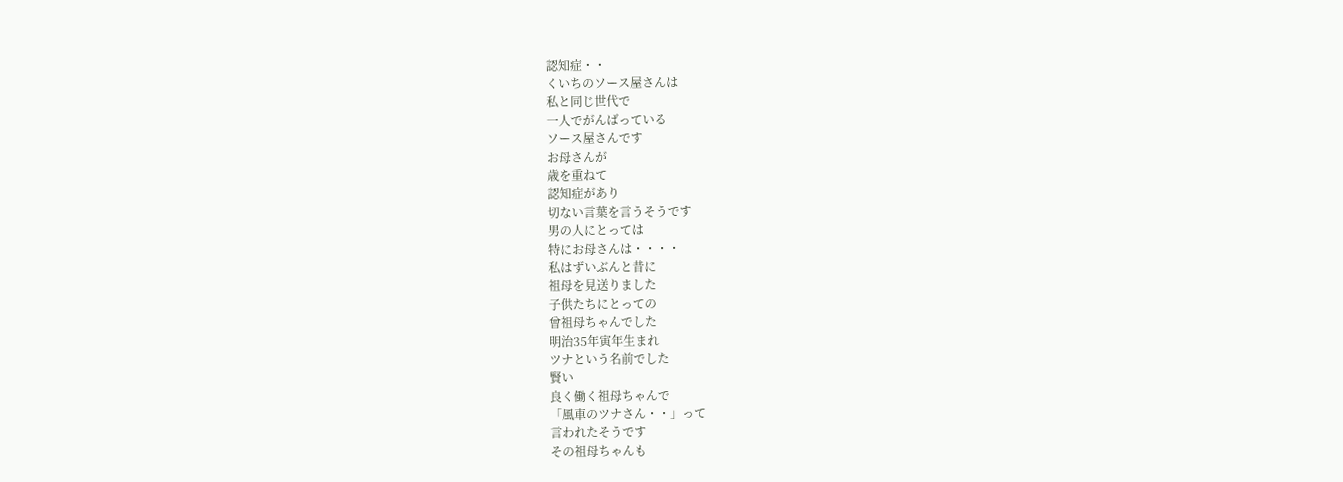認知症・・
くいちのソース屋さんは
私と同じ世代で
一人でがんばっている
ソース屋さんです
お母さんが
歳を重ねて
認知症があり
切ない言葉を言うそうです
男の人にとっては
特にお母さんは・・・・
私はずいぶんと昔に
祖母を見送りました
子供たちにとっての
曾祖母ちゃんでした
明治35年寅年生まれ
ツナという名前でした
賢い
良く働く祖母ちゃんで
「風車のツナさん・・」って
言われたそうです
その祖母ちゃんも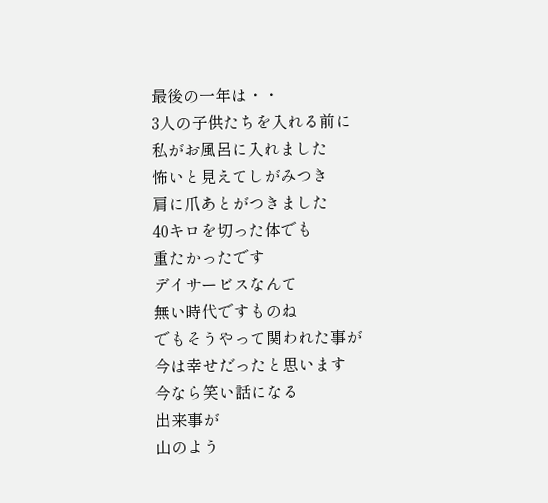最後の一年は・・
3人の子供たちを入れる前に
私がお風呂に入れました
怖いと見えてしがみつき
肩に爪あとがつきました
40キロを切った体でも
重たかったです
デイサービスなんて
無い時代ですものね
でもそうやって関われた事が
今は幸せだったと思います
今なら笑い話になる
出来事が
山のよう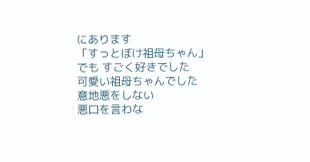にあります
「すっとぼけ祖母ちゃん」
でも すごく好きでした
可愛い祖母ちゃんでした
意地悪をしない
悪口を言わな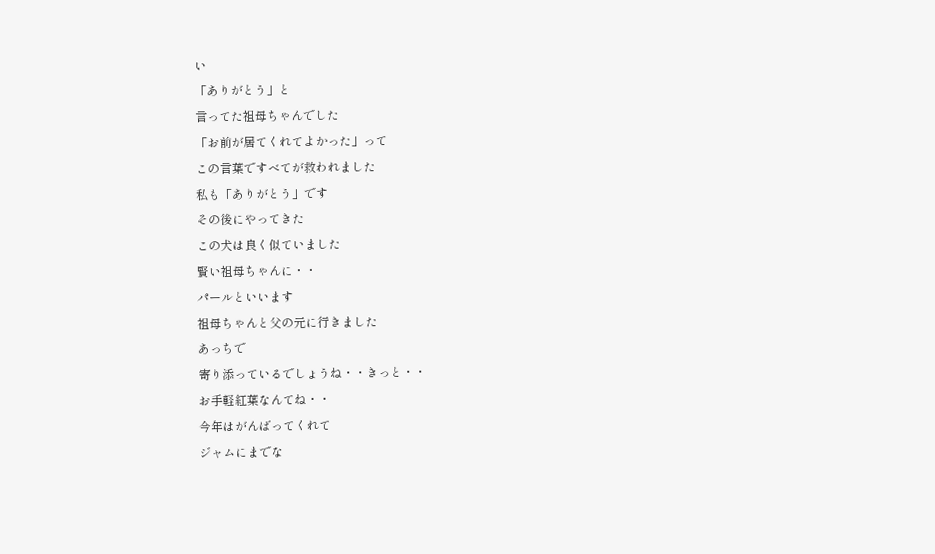い
「ありがとう」と
言ってた祖母ちゃんでした
「お前が居てくれてよかった」って
この言葉ですべてが救われました
私も「ありがとう」です
その後にやってきた
この犬は良く似ていました
賢い祖母ちゃんに・・
パールといいます
祖母ちゃんと父の元に行きました
あっちで
寄り添っているでしょうね・・きっと・・
お手軽紅葉なんてね・・
今年はがんばってくれて
ジャムにまでな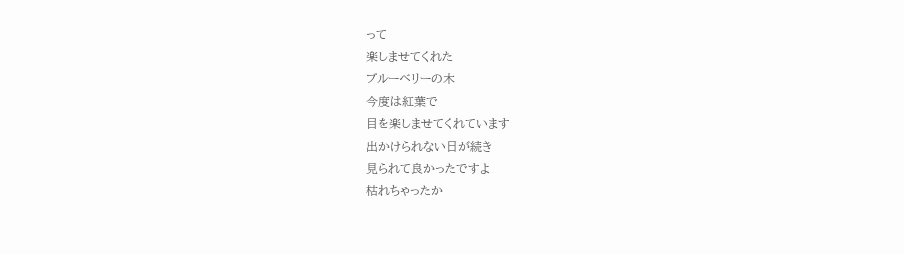って
楽しませてくれた
ブルーベリーの木
今度は紅葉で
目を楽しませてくれています
出かけられない日が続き
見られて良かったですよ
枯れちゃったか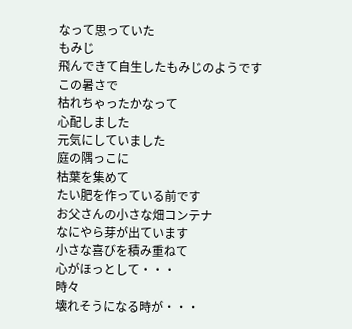なって思っていた
もみじ
飛んできて自生したもみじのようです
この暑さで
枯れちゃったかなって
心配しました
元気にしていました
庭の隅っこに
枯葉を集めて
たい肥を作っている前です
お父さんの小さな畑コンテナ
なにやら芽が出ています
小さな喜びを積み重ねて
心がほっとして・・・
時々
壊れそうになる時が・・・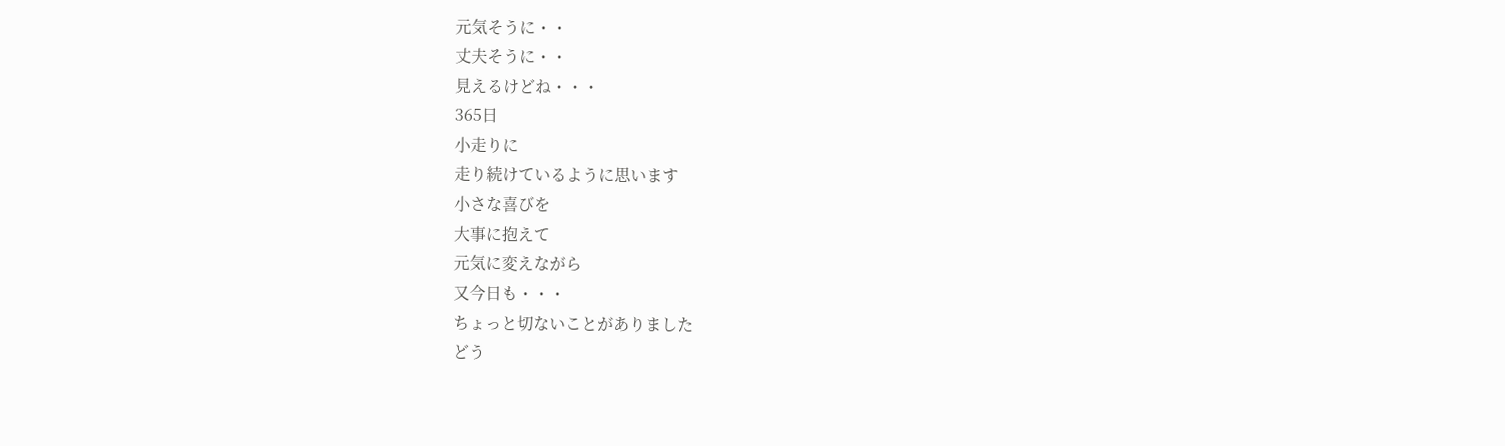元気そうに・・
丈夫そうに・・
見えるけどね・・・
365日
小走りに
走り続けているように思います
小さな喜びを
大事に抱えて
元気に変えながら
又今日も・・・
ちょっと切ないことがありました
どう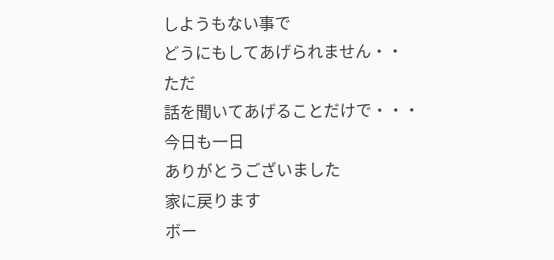しようもない事で
どうにもしてあげられません・・
ただ
話を聞いてあげることだけで・・・
今日も一日
ありがとうございました
家に戻ります
ボー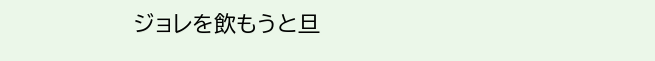ジョレを飲もうと旦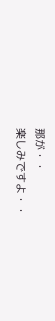那が・・
楽しみですよ・・